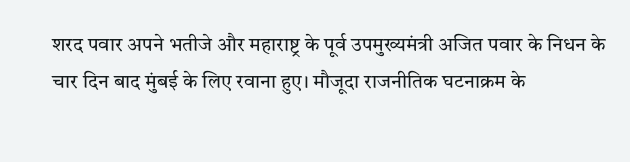शरद पवार अपने भतीजे और महाराष्ट्र के पूर्व उपमुख्यमंत्री अजित पवार के निधन के चार दिन बाद मुंबई के लिए रवाना हुए। मौजूदा राजनीतिक घटनाक्रम के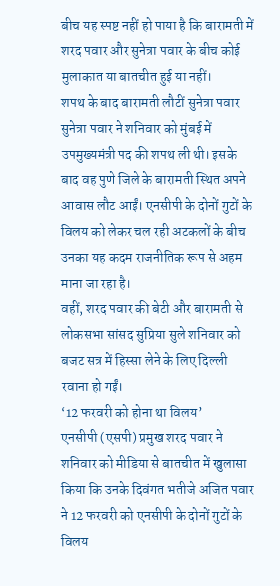बीच यह स्पष्ट नहीं हो पाया है कि बारामती में शरद पवार और सुनेत्रा पवार के बीच कोई मुलाकात या बातचीत हुई या नहीं।
शपथ के बाद बारामती लौटीं सुनेत्रा पवार
सुनेत्रा पवार ने शनिवार को मुंबई में उपमुख्यमंत्री पद की शपथ ली थी। इसके बाद वह पुणे जिले के बारामती स्थित अपने आवास लौट आईं। एनसीपी के दोनों गुटों के विलय को लेकर चल रही अटकलों के बीच उनका यह कदम राजनीतिक रूप से अहम माना जा रहा है।
वहीं, शरद पवार की बेटी और बारामती से लोकसभा सांसद सुप्रिया सुले शनिवार को बजट सत्र में हिस्सा लेने के लिए दिल्ली रवाना हो गईं।
‘12 फरवरी को होना था विलय’
एनसीपी (एसपी) प्रमुख शरद पवार ने शनिवार को मीडिया से बातचीत में खुलासा किया कि उनके दिवंगत भतीजे अजित पवार ने 12 फरवरी को एनसीपी के दोनों गुटों के विलय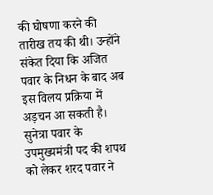की घोषणा करने की तारीख तय की थी। उन्होंने संकेत दिया कि अजित पवार के निधन के बाद अब इस विलय प्रक्रिया में अड़चन आ सकती है।
सुनेत्रा पवार के उपमुख्यमंत्री पद की शपथ को लेकर शरद पवार ने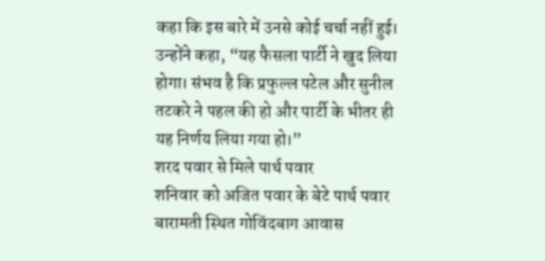कहा कि इस बारे में उनसे कोई चर्चा नहीं हुई। उन्होंने कहा, “यह फैसला पार्टी ने खुद लिया होगा। संभव है कि प्रफुल्ल पटेल और सुनील तटकरे ने पहल की हो और पार्टी के भीतर ही यह निर्णय लिया गया हो।”
शरद पवार से मिले पार्थ पवार
शनिवार को अजित पवार के बेटे पार्थ पवार बारामती स्थित गोविंदबाग आवास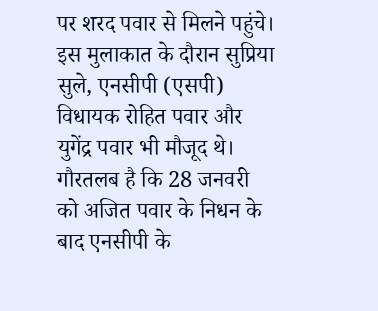पर शरद पवार से मिलने पहुंचे। इस मुलाकात के दौरान सुप्रिया सुले, एनसीपी (एसपी) विधायक रोहित पवार और युगेंद्र पवार भी मौजूद थे। गौरतलब है कि 28 जनवरी को अजित पवार के निधन के बाद एनसीपी के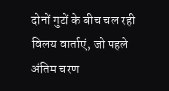दोनों गुटों के बीच चल रही विलय वार्ताएं, जो पहले अंतिम चरण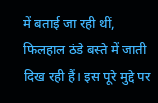में बताई जा रही थीं, फिलहाल ठंडे बस्ते में जाती दिख रही हैं। इस पूरे मुद्दे पर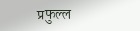प्रफुल्ल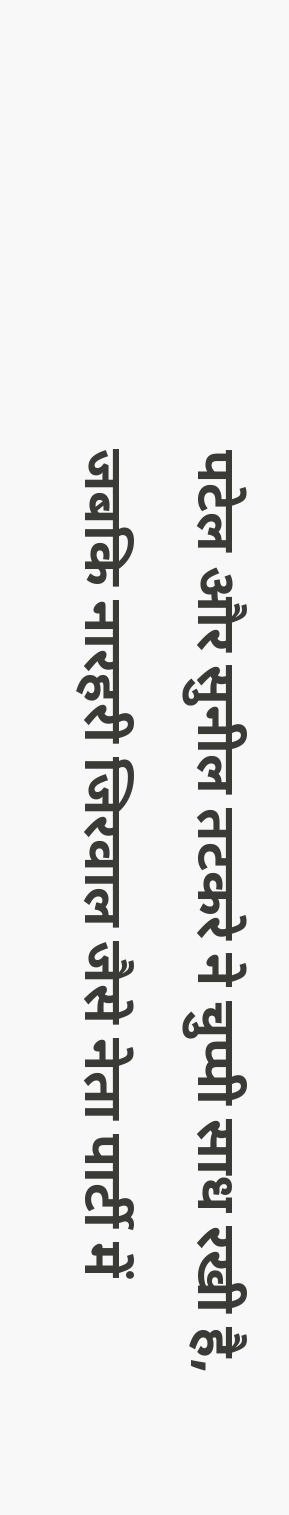पटेल और सुनील तटकरे ने चुप्पी साध रखी है, जबकि नारहरी जिरवाल जैसे नेता पार्टी में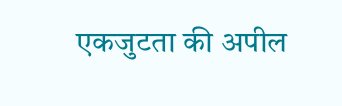एकजुटता की अपील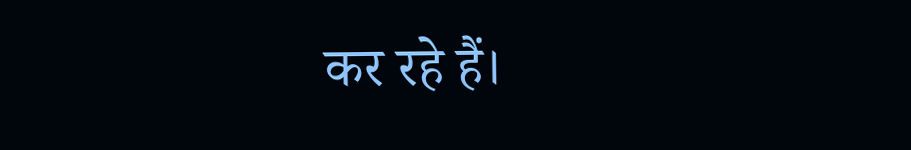कर रहे हैं।